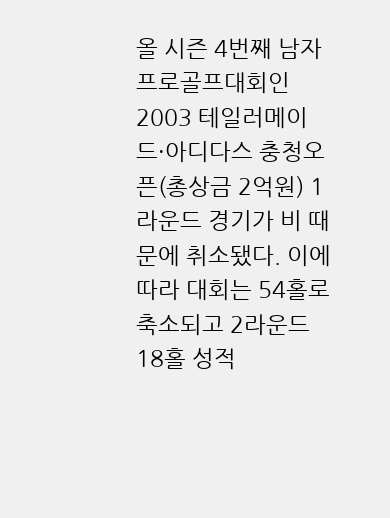올 시즌 4번째 남자 프로골프대회인 2003 테일러메이드·아디다스 충청오픈(총상금 2억원) 1라운드 경기가 비 때문에 취소됐다. 이에 따라 대회는 54홀로 축소되고 2라운드 18홀 성적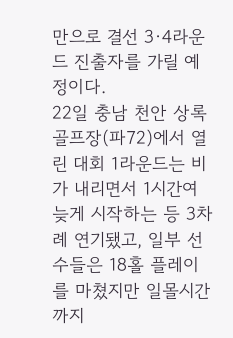만으로 결선 3·4라운드 진출자를 가릴 예정이다.
22일 충남 천안 상록골프장(파72)에서 열린 대회 1라운드는 비가 내리면서 1시간여 늦게 시작하는 등 3차례 연기됐고, 일부 선수들은 18홀 플레이를 마쳤지만 일몰시간까지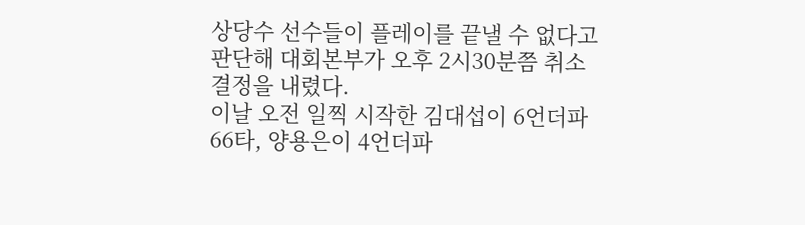상당수 선수들이 플레이를 끝낼 수 없다고 판단해 대회본부가 오후 2시30분쯤 취소 결정을 내렸다.
이날 오전 일찍 시작한 김대섭이 6언더파 66타, 양용은이 4언더파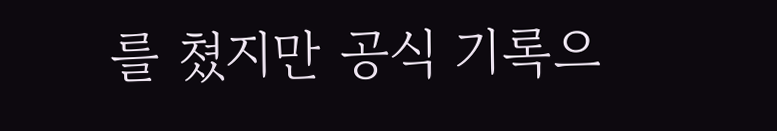를 쳤지만 공식 기록으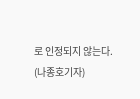로 인정되지 않는다.
(나종호기자)